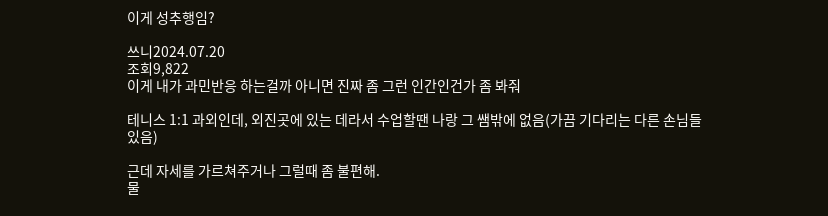이게 성추행임?

쓰니2024.07.20
조회9,822
이게 내가 과민반응 하는걸까 아니면 진짜 좀 그런 인간인건가 좀 봐줘

테니스 1:1 과외인데, 외진곳에 있는 데라서 수업할땐 나랑 그 쌤밖에 없음(가끔 기다리는 다른 손님들 있음)

근데 자세를 가르쳐주거나 그럴때 좀 불편해.
물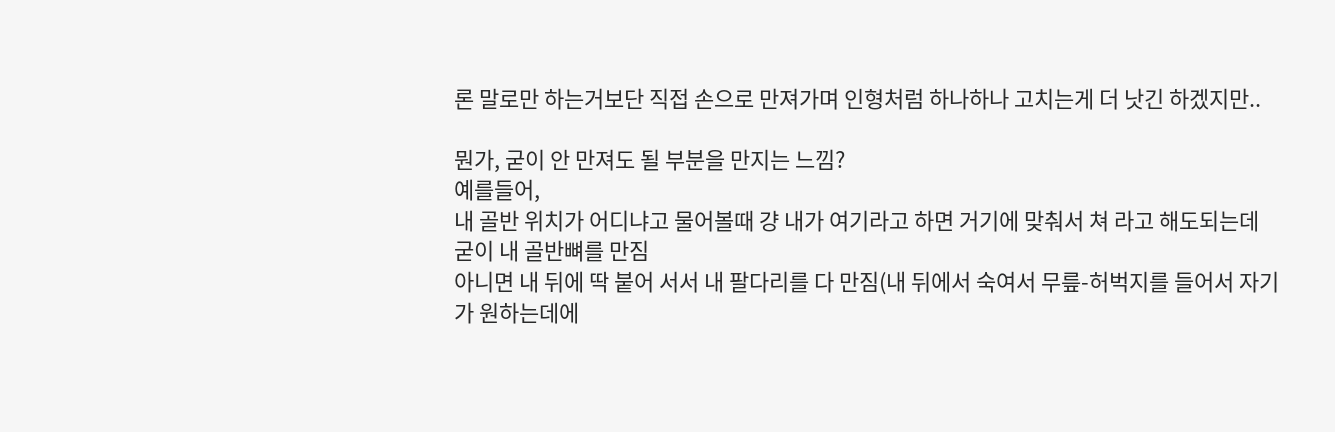론 말로만 하는거보단 직접 손으로 만져가며 인형처럼 하나하나 고치는게 더 낫긴 하겠지만..

뭔가, 굳이 안 만져도 될 부분을 만지는 느낌?
예를들어,
내 골반 위치가 어디냐고 물어볼때 걍 내가 여기라고 하면 거기에 맞춰서 쳐 라고 해도되는데
굳이 내 골반뼈를 만짐
아니면 내 뒤에 딱 붙어 서서 내 팔다리를 다 만짐(내 뒤에서 숙여서 무릎-허벅지를 들어서 자기가 원하는데에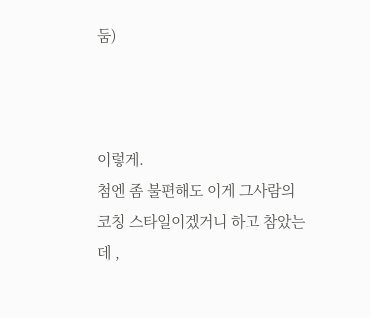둠)



이렇게.
첨엔 좀 불편해도 이게 그사람의 코칭 스타일이겠거니 하고 참았는데 ,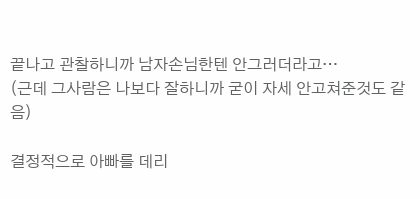끝나고 관찰하니까 남자손님한텐 안그러더라고…
(근데 그사람은 나보다 잘하니까 굳이 자세 안고쳐준것도 같음)

결정적으로 아빠를 데리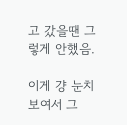고 갔을땐 그렇게 안했음.

이게 걍 눈치보여서 그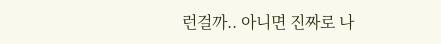런걸까.. 아니면 진짜로 나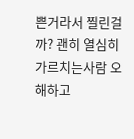쁜거라서 찔린걸까? 괜히 열심히 가르치는사람 오해하고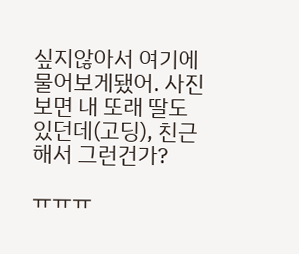싶지않아서 여기에 물어보게됐어. 사진보면 내 또래 딸도 있던데(고딩), 친근해서 그런건가?

ㅠㅠㅠ